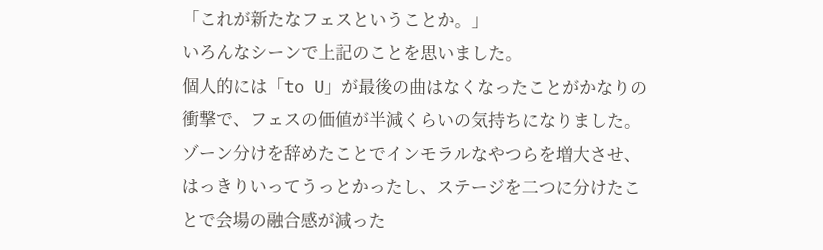「これが新たなフェスということか。」
いろんなシーンで上記のことを思いました。
個人的には「to U」が最後の曲はなくなったことがかなりの衝撃で、フェスの価値が半減くらいの気持ちになりました。
ゾーン分けを辞めたことでインモラルなやつらを増大させ、はっきりいってうっとかったし、ステージを二つに分けたことで会場の融合感が減った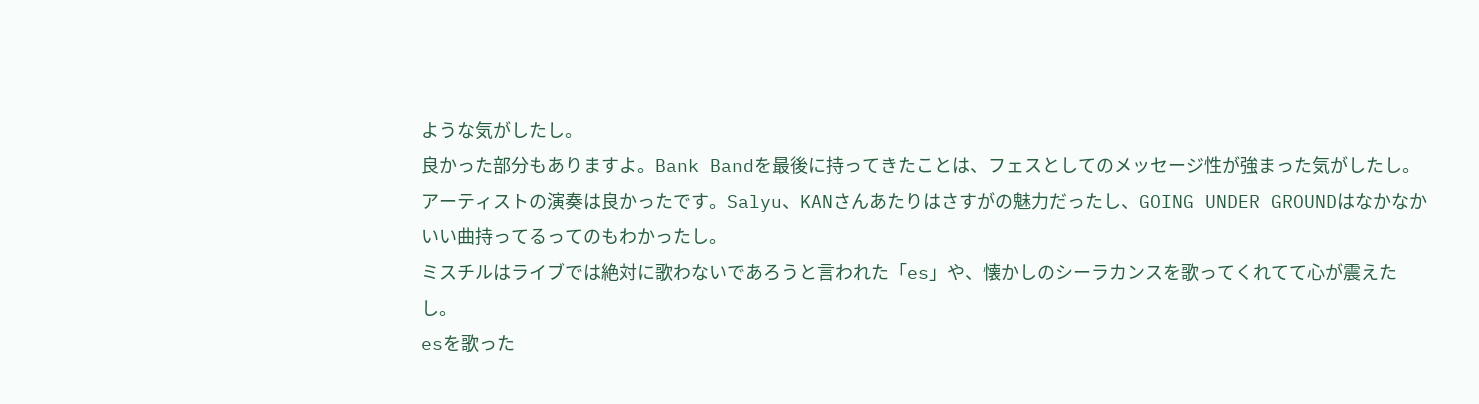ような気がしたし。
良かった部分もありますよ。Bank Bandを最後に持ってきたことは、フェスとしてのメッセージ性が強まった気がしたし。
アーティストの演奏は良かったです。Salyu、KANさんあたりはさすがの魅力だったし、GOING UNDER GROUNDはなかなかいい曲持ってるってのもわかったし。
ミスチルはライブでは絶対に歌わないであろうと言われた「es」や、懐かしのシーラカンスを歌ってくれてて心が震えたし。
esを歌った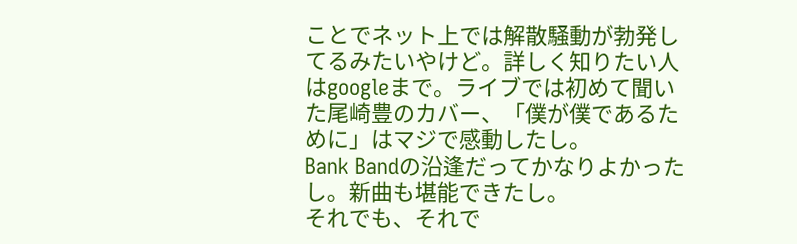ことでネット上では解散騒動が勃発してるみたいやけど。詳しく知りたい人はgoogleまで。ライブでは初めて聞いた尾崎豊のカバー、「僕が僕であるために」はマジで感動したし。
Bank Bandの沿逢だってかなりよかったし。新曲も堪能できたし。
それでも、それで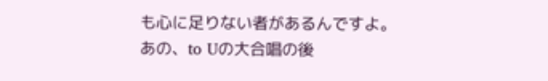も心に足りない者があるんですよ。
あの、to Uの大合唱の後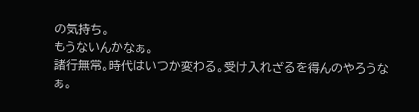の気持ち。
もうないんかなぁ。
諸行無常。時代はいつか変わる。受け入れざるを得んのやろうなぁ。